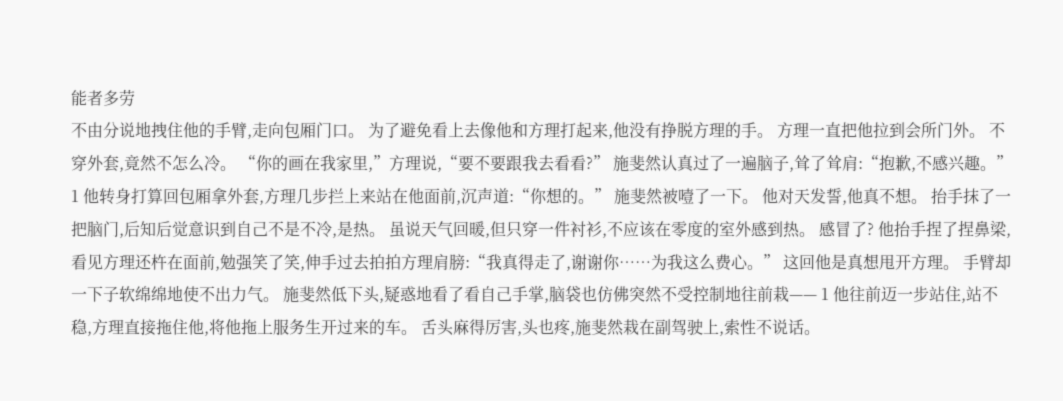能者多劳
不由分说地拽住他的手臂,走向包厢门口。 为了避免看上去像他和方理打起来,他没有挣脱方理的手。 方理一直把他拉到会所门外。 不穿外套,竟然不怎么冷。 “你的画在我家里,”方理说,“要不要跟我去看看?” 施斐然认真过了一遍脑子,耸了耸肩:“抱歉,不感兴趣。” 1 他转身打算回包厢拿外套,方理几步拦上来站在他面前,沉声道:“你想的。” 施斐然被噎了一下。 他对天发誓,他真不想。 抬手抹了一把脑门,后知后觉意识到自己不是不冷,是热。 虽说天气回暖,但只穿一件衬衫,不应该在零度的室外感到热。 感冒了? 他抬手捏了捏鼻梁,看见方理还杵在面前,勉强笑了笑,伸手过去拍拍方理肩膀:“我真得走了,谢谢你……为我这么费心。” 这回他是真想甩开方理。 手臂却一下子软绵绵地使不出力气。 施斐然低下头,疑惑地看了看自己手掌,脑袋也仿佛突然不受控制地往前栽—— 1 他往前迈一步站住,站不稳,方理直接拖住他,将他拖上服务生开过来的车。 舌头麻得厉害,头也疼,施斐然栽在副驾驶上,索性不说话。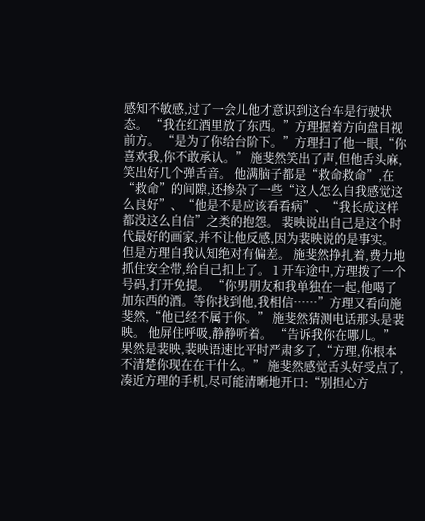感知不敏感,过了一会儿他才意识到这台车是行驶状态。 “我在红酒里放了东西。”方理握着方向盘目视前方。 “是为了你给台阶下。”方理扫了他一眼,“你喜欢我,你不敢承认。” 施斐然笑出了声,但他舌头麻,笑出好几个弹舌音。 他满脑子都是“救命救命”,在“救命”的间隙,还掺杂了一些“这人怎么自我感觉这么良好”、“他是不是应该看看病”、“我长成这样都没这么自信”之类的抱怨。 裴映说出自己是这个时代最好的画家,并不让他反感,因为裴映说的是事实。 但是方理自我认知绝对有偏差。 施斐然挣扎着,费力地抓住安全带,给自己扣上了。 1 开车途中,方理拨了一个号码,打开免提。 “你男朋友和我单独在一起,他喝了加东西的酒。等你找到他,我相信……”方理又看向施斐然,“他已经不属于你。” 施斐然猜测电话那头是裴映。 他屏住呼吸,静静听着。 “告诉我你在哪儿。”果然是裴映,裴映语速比平时严肃多了,“方理,你根本不清楚你现在在干什么。” 施斐然感觉舌头好受点了,凑近方理的手机,尽可能清晰地开口:“别担心方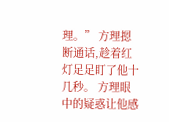理。” 方理摁断通话,趁着红灯足足盯了他十几秒。 方理眼中的疑惑让他感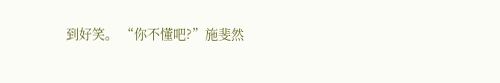到好笑。 “你不懂吧?”施斐然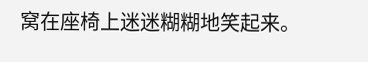窝在座椅上迷迷糊糊地笑起来。